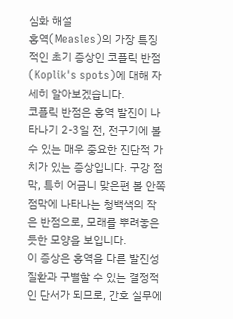심화 해설
홍역(Measles)의 가장 특징적인 초기 증상인 코플릭 반점(Koplik's spots)에 대해 자세히 알아보겠습니다.
코플릭 반점은 홍역 발진이 나타나기 2-3일 전, 전구기에 볼 수 있는 매우 중요한 진단적 가치가 있는 증상입니다. 구강 점막, 특히 어금니 맞은편 볼 안쪽 점막에 나타나는 청백색의 작은 반점으로, 모래를 뿌려놓은 듯한 모양을 보입니다.
이 증상은 홍역을 다른 발진성 질환과 구별할 수 있는 결정적인 단서가 되므로, 간호 실무에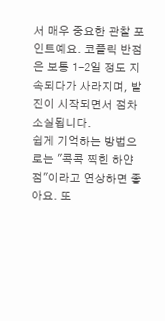서 매우 중요한 관찰 포인트예요. 코플릭 반점은 보통 1-2일 정도 지속되다가 사라지며, 발진이 시작되면서 점차 소실됩니다.
쉽게 기억하는 방법으로는 "콕콕 찍힌 하얀 점"이라고 연상하면 좋아요. 또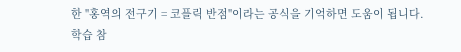한 "홍역의 전구기 = 코플릭 반점"이라는 공식을 기억하면 도움이 됩니다.
학습 참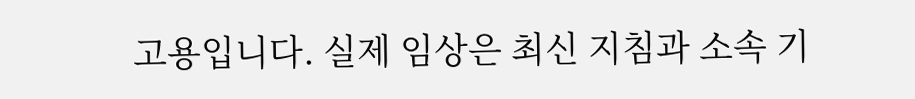고용입니다. 실제 임상은 최신 지침과 소속 기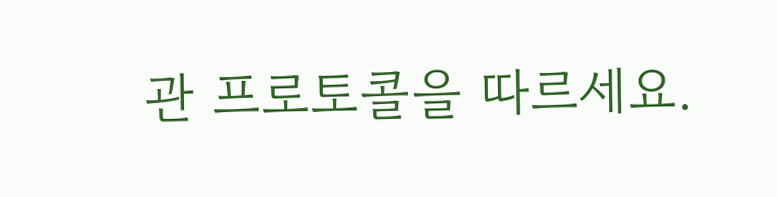관 프로토콜을 따르세요.